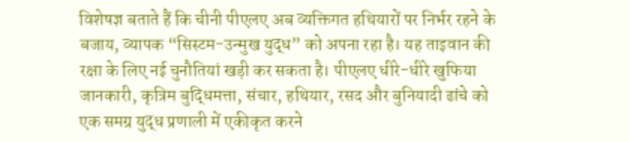विशेषज्ञ बताते हैं कि चीनी पीएलए अब व्यक्तिगत हथियारों पर निर्भर रहने के बजाय, व्यापक “सिस्टम-उन्मुख युद्ध” को अपना रहा है। यह ताइवान की रक्षा के लिए नई चुनौतियां खड़ी कर सकता है। पीएलए धीरे-धीरे खुफिया जानकारी, कृत्रिम बुद्धिमत्ता, संचार, हथियार, रसद और बुनियादी ढांचे को एक समग्र युद्ध प्रणाली में एकीकृत करने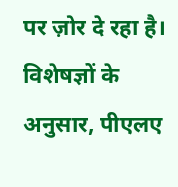पर ज़ोर दे रहा है। विशेषज्ञों के अनुसार, पीएलए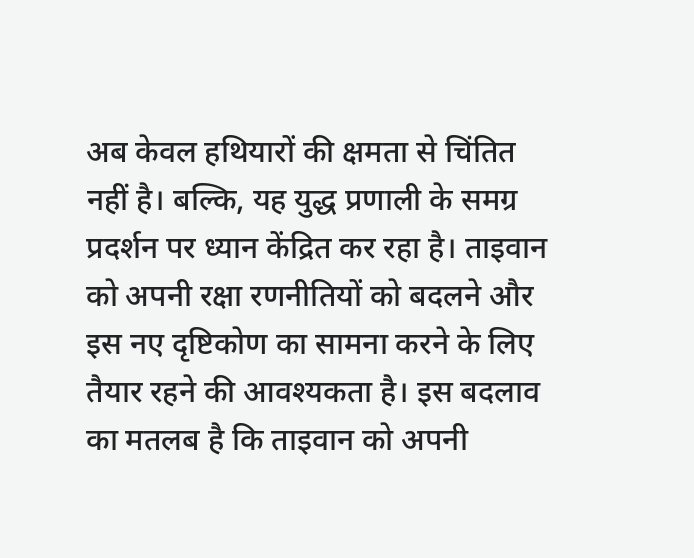अब केवल हथियारों की क्षमता से चिंतित नहीं है। बल्कि, यह युद्ध प्रणाली के समग्र प्रदर्शन पर ध्यान केंद्रित कर रहा है। ताइवान को अपनी रक्षा रणनीतियों को बदलने और इस नए दृष्टिकोण का सामना करने के लिए तैयार रहने की आवश्यकता है। इस बदलाव का मतलब है कि ताइवान को अपनी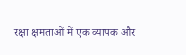रक्षा क्षमताओं में एक व्यापक और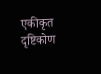एकीकृत दृष्टिकोण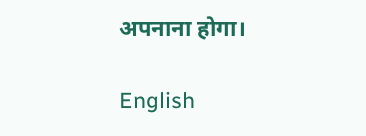अपनाना होगा।

English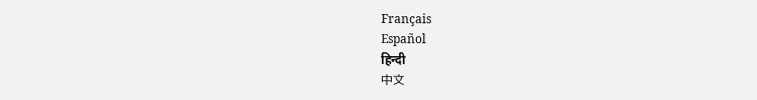Français
Español
हिन्दी
中文